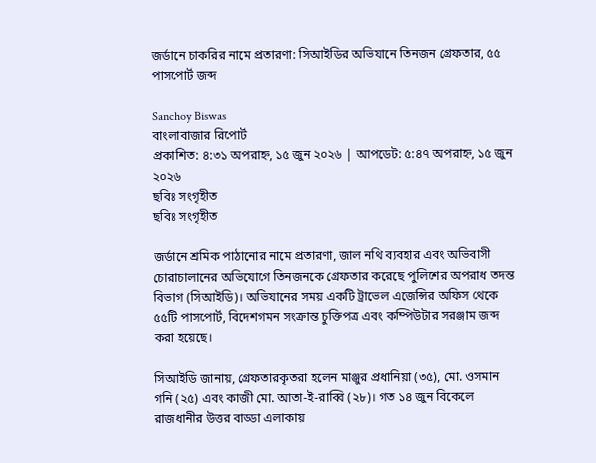জর্ডানে চাকরির নামে প্রতারণা: সিআইডির অভিযানে তিনজন গ্রেফতার, ৫৫ পাসপোর্ট জব্দ

Sanchoy Biswas
বাংলাবাজার রিপোর্ট
প্রকাশিত: ৪:৩১ অপরাহ্ন, ১৫ জুন ২০২৬ | আপডেট: ৫:৪৭ অপরাহ্ন, ১৫ জুন ২০২৬
ছবিঃ সংগৃহীত
ছবিঃ সংগৃহীত

জর্ডানে শ্রমিক পাঠানোর নামে প্রতারণা, জাল নথি ব্যবহার এবং অভিবাসী চোরাচালানের অভিযোগে তিনজনকে গ্রেফতার করেছে পুলিশের অপরাধ তদন্ত বিভাগ (সিআইডি)। অভিযানের সময় একটি ট্রাভেল এজেন্সির অফিস থেকে ৫৫টি পাসপোর্ট, বিদেশগমন সংক্রান্ত চুক্তিপত্র এবং কম্পিউটার সরঞ্জাম জব্দ করা হয়েছে।

সিআইডি জানায়, গ্রেফতারকৃতরা হলেন মাঞ্জুর প্রধানিয়া (৩৫), মো. ওসমান গনি (২৫) এবং কাজী মো. আতা-ই-রাব্বি (২৮)। গত ১৪ জুন বিকেলে রাজধানীর উত্তর বাড্ডা এলাকায়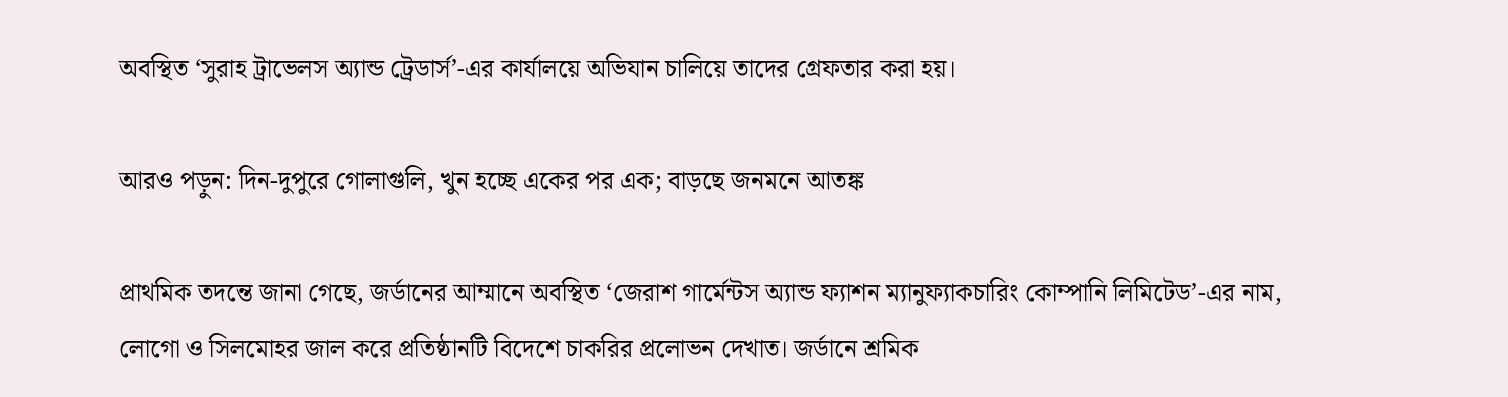অবস্থিত ‘সুরাহ ট্রাভেলস অ্যান্ড ট্রেডার্স’-এর কার্যালয়ে অভিযান চালিয়ে তাদের গ্রেফতার করা হয়।

আরও পড়ুন: দিন-দুপুরে গোলাগুলি, খুন হচ্ছে একের পর এক; বাড়ছে জনমনে আতঙ্ক

প্রাথমিক তদন্তে জানা গেছে, জর্ডানের আম্মানে অবস্থিত ‘জেরাশ গার্মেন্টস অ্যান্ড ফ্যাশন ম্যানুফ্যাকচারিং কোম্পানি লিমিটেড’-এর নাম, লোগো ও সিলমোহর জাল করে প্রতিষ্ঠানটি বিদেশে চাকরির প্রলোভন দেখাত। জর্ডানে শ্রমিক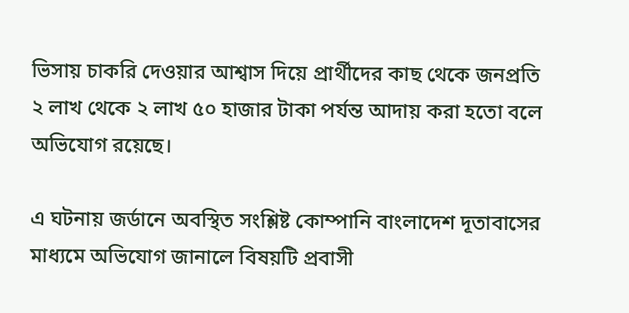ভিসায় চাকরি দেওয়ার আশ্বাস দিয়ে প্রার্থীদের কাছ থেকে জনপ্রতি ২ লাখ থেকে ২ লাখ ৫০ হাজার টাকা পর্যন্ত আদায় করা হতো বলে অভিযোগ রয়েছে।

এ ঘটনায় জর্ডানে অবস্থিত সংশ্লিষ্ট কোম্পানি বাংলাদেশ দূতাবাসের মাধ্যমে অভিযোগ জানালে বিষয়টি প্রবাসী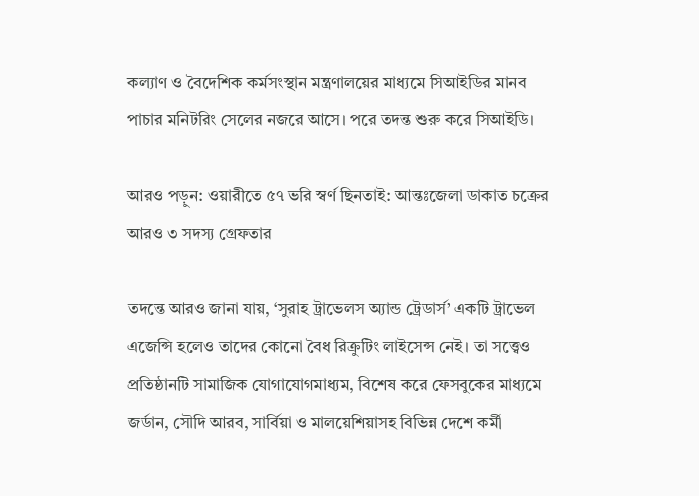কল্যাণ ও বৈদেশিক কর্মসংস্থান মন্ত্রণালয়ের মাধ্যমে সিআইডির মানব পাচার মনিটরিং সেলের নজরে আসে। পরে তদন্ত শুরু করে সিআইডি।

আরও পড়ুন: ওয়ারীতে ৫৭ ভরি স্বর্ণ ছিনতাই: আন্তঃজেলা ডাকাত চক্রের আরও ৩ সদস্য গ্রেফতার

তদন্তে আরও জানা যায়, ‘সুরাহ ট্রাভেলস অ্যান্ড ট্রেডার্স’ একটি ট্রাভেল এজেন্সি হলেও তাদের কোনো বৈধ রিক্রুটিং লাইসেন্স নেই। তা সত্ত্বেও প্রতিষ্ঠানটি সামাজিক যোগাযোগমাধ্যম, বিশেষ করে ফেসবুকের মাধ্যমে জর্ডান, সৌদি আরব, সার্বিয়া ও মালয়েশিয়াসহ বিভিন্ন দেশে কর্মী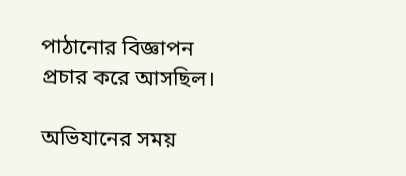পাঠানোর বিজ্ঞাপন প্রচার করে আসছিল।

অভিযানের সময়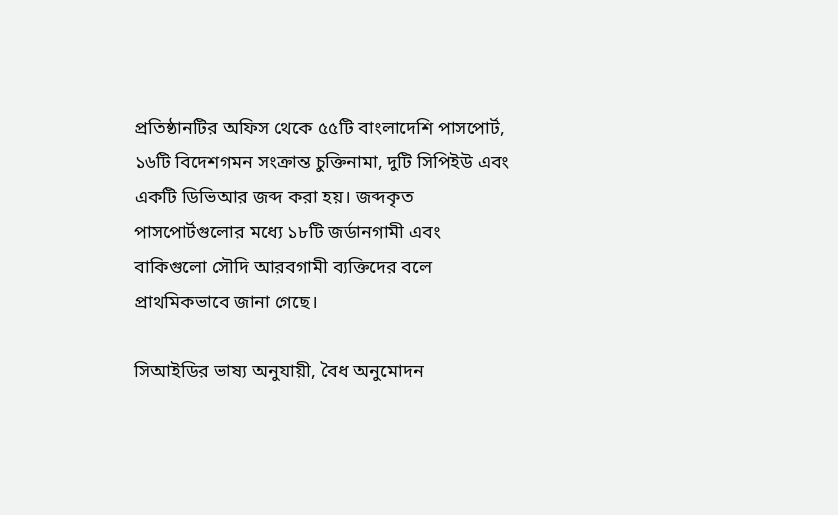প্রতিষ্ঠানটির অফিস থেকে ৫৫টি বাংলাদেশি পাসপোর্ট, ১৬টি বিদেশগমন সংক্রান্ত চুক্তিনামা, দুটি সিপিইউ এবং একটি ডিভিআর জব্দ করা হয়। জব্দকৃত পাসপোর্টগুলোর মধ্যে ১৮টি জর্ডানগামী এবং বাকিগুলো সৌদি আরবগামী ব্যক্তিদের বলে প্রাথমিকভাবে জানা গেছে।

সিআইডির ভাষ্য অনুযায়ী, বৈধ অনুমোদন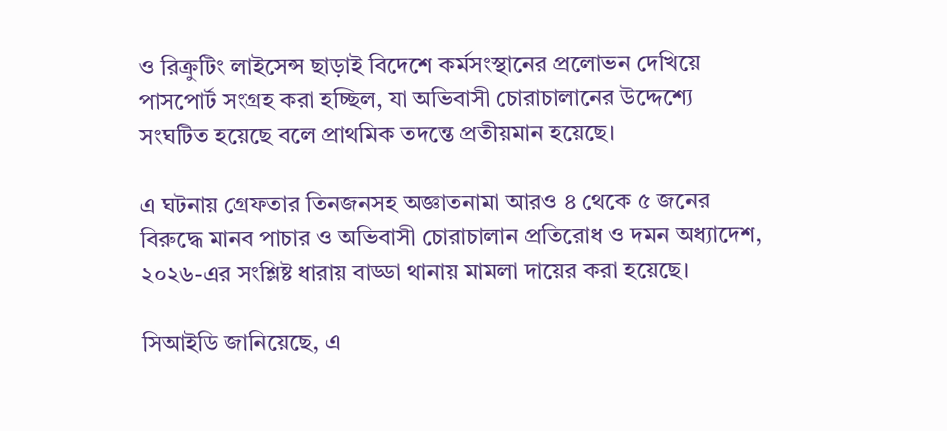ও রিক্রুটিং লাইসেন্স ছাড়াই বিদেশে কর্মসংস্থানের প্রলোভন দেখিয়ে পাসপোর্ট সংগ্রহ করা হচ্ছিল, যা অভিবাসী চোরাচালানের উদ্দেশ্যে সংঘটিত হয়েছে বলে প্রাথমিক তদন্তে প্রতীয়মান হয়েছে।

এ ঘটনায় গ্রেফতার তিনজনসহ অজ্ঞাতনামা আরও ৪ থেকে ৫ জনের বিরুদ্ধে মানব পাচার ও অভিবাসী চোরাচালান প্রতিরোধ ও দমন অধ্যাদেশ, ২০২৬-এর সংশ্লিষ্ট ধারায় বাড্ডা থানায় মামলা দায়ের করা হয়েছে।

সিআইডি জানিয়েছে, এ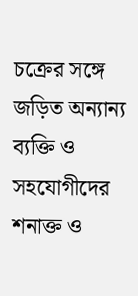চক্রের সঙ্গে জড়িত অন্যান্য ব্যক্তি ও সহযোগীদের শনাক্ত ও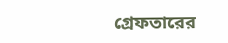গ্রেফতারের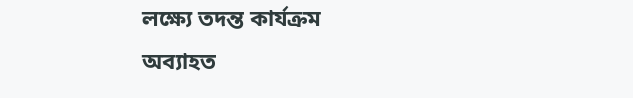লক্ষ্যে তদন্ত কার্যক্রম অব্যাহত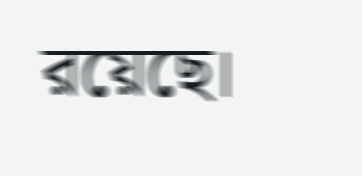রয়েছে।